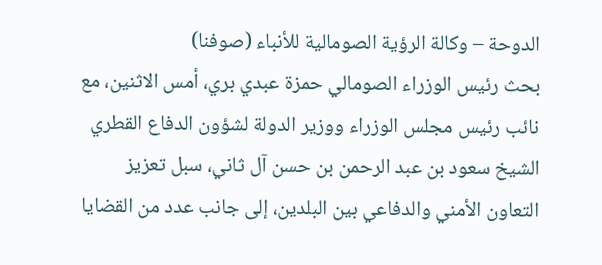الدوحة – وكالة الرؤية الصومالية للأنباء (صوفنا)
بحث رئيس الوزراء الصومالي حمزة عبدي بري، أمس الاثنين، مع نائب رئيس مجلس الوزراء ووزير الدولة لشؤون الدفاع القطري الشيخ سعود بن عبد الرحمن بن حسن آل ثاني، سبل تعزيز التعاون الأمني والدفاعي بين البلدين، إلى جانب عدد من القضايا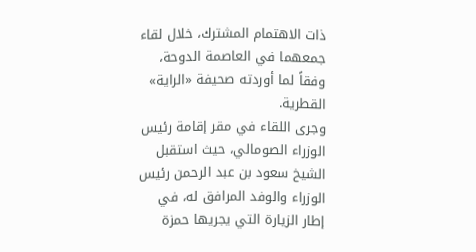ذات الاهتمام المشترك، خلال لقاء جمعهما في العاصمة الدوحة، وفقاً لما أوردته صحيفة «الراية» القطرية.
وجرى اللقاء في مقر إقامة رئيس الوزراء الصومالي، حيث استقبل الشيخ سعود بن عبد الرحمن رئيس الوزراء والوفد المرافق له، في إطار الزيارة التي يجريها حمزة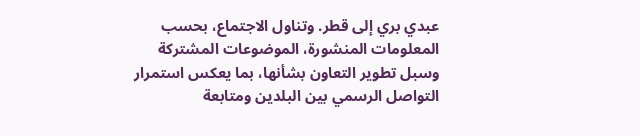عبدي بري إلى قطر. وتناول الاجتماع، بحسب المعلومات المنشورة، الموضوعات المشتركة وسبل تطوير التعاون بشأنها، بما يعكس استمرار التواصل الرسمي بين البلدين ومتابعة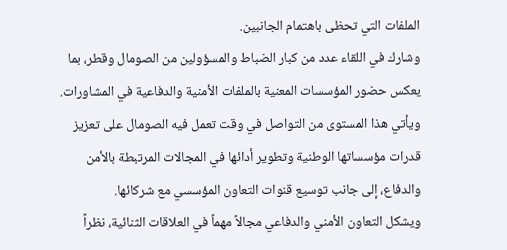الملفات التي تحظى باهتمام الجانبين.
وشارك في اللقاء عدد من كبار الضباط والمسؤولين من الصومال وقطر، بما يعكس حضور المؤسسات المعنية بالملفات الأمنية والدفاعية في المشاورات. ويأتي هذا المستوى من التواصل في وقت تعمل فيه الصومال على تعزيز قدرات مؤسساتها الوطنية وتطوير أدائها في المجالات المرتبطة بالأمن والدفاع، إلى جانب توسيع قنوات التعاون المؤسسي مع شركائها.
ويشكل التعاون الأمني والدفاعي مجالاً مهماً في العلاقات الثنائية، نظراً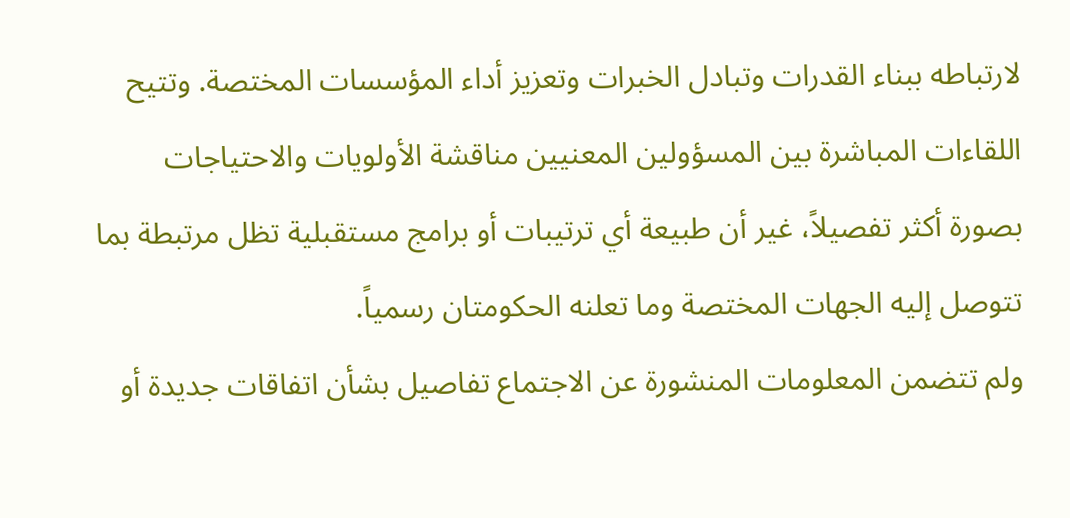لارتباطه ببناء القدرات وتبادل الخبرات وتعزيز أداء المؤسسات المختصة. وتتيح اللقاءات المباشرة بين المسؤولين المعنيين مناقشة الأولويات والاحتياجات بصورة أكثر تفصيلاً، غير أن طبيعة أي ترتيبات أو برامج مستقبلية تظل مرتبطة بما تتوصل إليه الجهات المختصة وما تعلنه الحكومتان رسمياً.
ولم تتضمن المعلومات المنشورة عن الاجتماع تفاصيل بشأن اتفاقات جديدة أو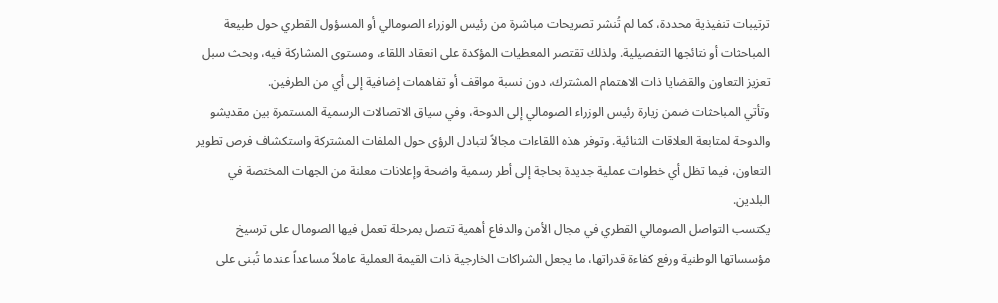ترتيبات تنفيذية محددة، كما لم تُنشر تصريحات مباشرة من رئيس الوزراء الصومالي أو المسؤول القطري حول طبيعة المباحثات أو نتائجها التفصيلية. ولذلك تقتصر المعطيات المؤكدة على انعقاد اللقاء، ومستوى المشاركة فيه، وبحث سبل تعزيز التعاون والقضايا ذات الاهتمام المشترك، دون نسبة مواقف أو تفاهمات إضافية إلى أي من الطرفين.
وتأتي المباحثات ضمن زيارة رئيس الوزراء الصومالي إلى الدوحة، وفي سياق الاتصالات الرسمية المستمرة بين مقديشو والدوحة لمتابعة العلاقات الثنائية. وتوفر هذه اللقاءات مجالاً لتبادل الرؤى حول الملفات المشتركة واستكشاف فرص تطوير التعاون، فيما تظل أي خطوات عملية جديدة بحاجة إلى أطر رسمية واضحة وإعلانات معلنة من الجهات المختصة في البلدين.
يكتسب التواصل الصومالي القطري في مجال الأمن والدفاع أهمية تتصل بمرحلة تعمل فيها الصومال على ترسيخ مؤسساتها الوطنية ورفع كفاءة قدراتها، ما يجعل الشراكات الخارجية ذات القيمة العملية عاملاً مساعداً عندما تُبنى على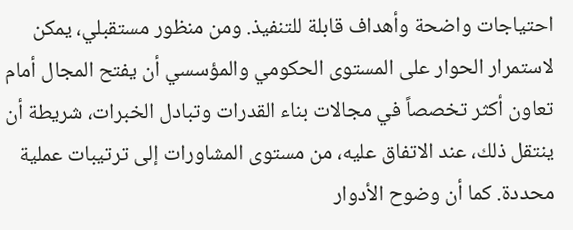احتياجات واضحة وأهداف قابلة للتنفيذ. ومن منظور مستقبلي، يمكن لاستمرار الحوار على المستوى الحكومي والمؤسسي أن يفتح المجال أمام تعاون أكثر تخصصاً في مجالات بناء القدرات وتبادل الخبرات، شريطة أن ينتقل ذلك، عند الاتفاق عليه، من مستوى المشاورات إلى ترتيبات عملية محددة. كما أن وضوح الأدوار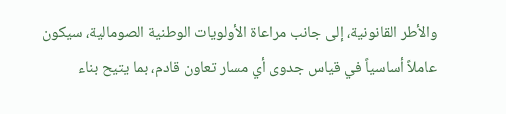والأطر القانونية، إلى جانب مراعاة الأولويات الوطنية الصومالية، سيكون عاملاً أساسياً في قياس جدوى أي مسار تعاون قادم، بما يتيح بناء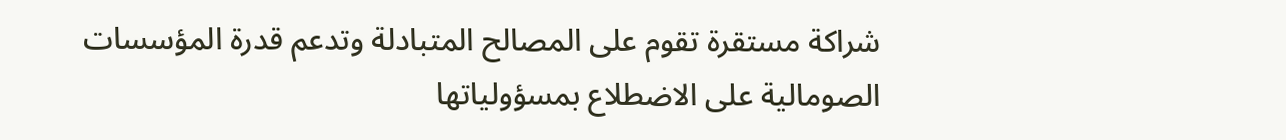شراكة مستقرة تقوم على المصالح المتبادلة وتدعم قدرة المؤسسات الصومالية على الاضطلاع بمسؤولياتها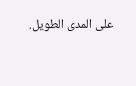على المدى الطويل.